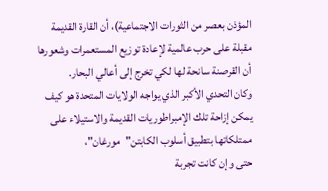المؤذن بعصر من الثورات الاجتماعية)، أن القارة القديمة مقبلة على حرب عالمية لإعادة توزيع المستعمرات وشعورها أن القرصنة سانحة لها لكي تخرج إلى أعالي البحار.
وكان التحدي الأكبر الذي يواجه الولايات المتحدة هو كيف يمكن إزاحة تلك الإمبراطوريات القديمة والاستيلاء على ممتلكاتها بتطبيق أسلوب الكابتن"مورغان"،
حتى وإن كانت تجربة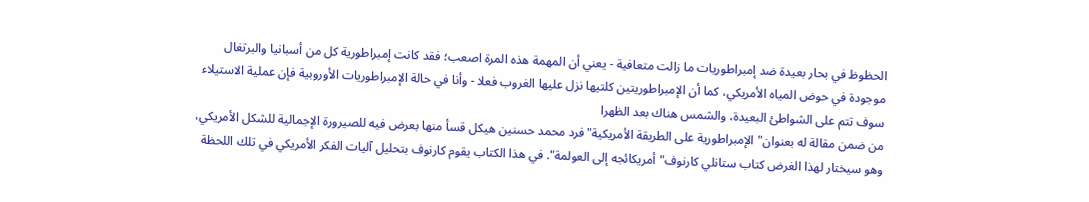الحظوظ في بحار بعيدة ضد إمبراطوريات ما زالت متعافية - يعني أن المهمة هذه المرة اصعب؛ فقد كانت إمبراطورية كل من أسبانيا والبرتغال موجودة في حوض المياه الأمريكي، كما أن الإمبراطوريتين كلتيها نزل عليها الغروب فعلا - وأنا في حالة الإمبراطوريات الأوروبية فإن عملية الاستيلاء سوف تتم على الشواطئ البعيدة، والشمس هناك بعد الظهرا
من ضمن مقالة له بعنوان"الإمبراطورية على الطريقة الأمريكية"فرد محمد حسنين هيكل قسأ منها بعرض فيه للصيرورة الإجمالية للشكل الأمريكي، وهو سيختار لهذا الغرض کتاب ستانلي کارنوف"أمريكائجه إلى العولمة". في هذا الكتاب يقوم کارنوف بتحليل آليات الفكر الأمريكي في تلك اللحظة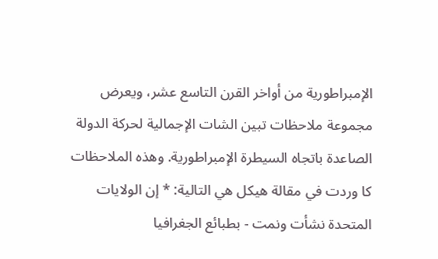الإمبراطورية من أواخر القرن التاسع عشر، ويعرض مجموعة ملاحظات تبين الشات الإجمالية لحركة الدولة الصاعدة باتجاه السيطرة الإمبراطورية. وهذه الملاحظات کا وردت في مقالة هيكل هي التالية: * إن الولايات المتحدة نشأت ونمت - بطبائع الجغرافيا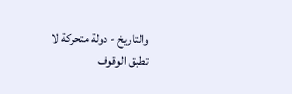والتاريخ - دولة متحركة لا
تطبق الوقوف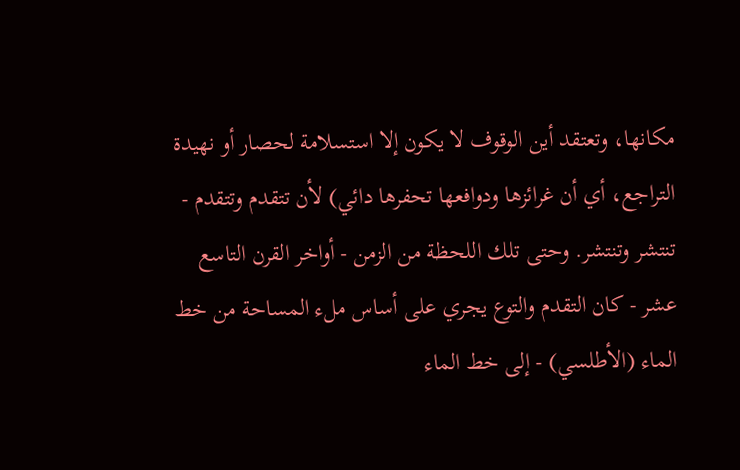مكانها، وتعتقد أين الوقوف لا يكون إلا استسلامة لحصار أو نهيدة التراجع، أي أن غرائزها ودوافعها تحفرها دائي) لأن تتقدم وتتقدم - تنتشر وتنتشر. وحتى تلك اللحظة من الزمن - أواخر القرن التاسع عشر - كان التقدم والتوع يجري على أساس ملء المساحة من خط الماء (الأطلسي) - إلى خط الماء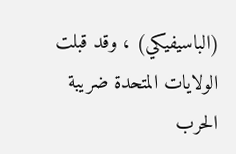(الباسيفيکي) ، وقد قبلت الولايات المتحدة ضريبة الحرب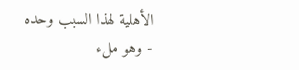الأهلية لهذا السبب وحده - وهو ملء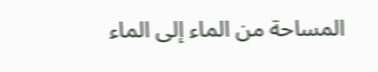المساحة من الماء إلى الماء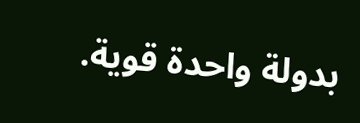بدولة واحدة قوية.